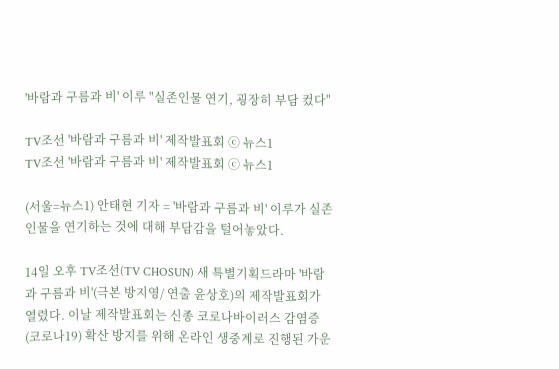'바람과 구름과 비' 이루 "실존인물 연기, 굉장히 부담 컸다"

TV조선 '바람과 구름과 비' 제작발표회 ⓒ 뉴스1
TV조선 '바람과 구름과 비' 제작발표회 ⓒ 뉴스1

(서울=뉴스1) 안태현 기자 = '바람과 구름과 비' 이루가 실존인물을 연기하는 것에 대해 부담감을 털어놓았다.

14일 오후 TV조선(TV CHOSUN) 새 특별기획드라마 '바람과 구름과 비'(극본 방지영/ 연출 윤상호)의 제작발표회가 열렸다. 이날 제작발표회는 신종 코로나바이러스 감염증(코로나19) 확산 방지를 위해 온라인 생중계로 진행된 가운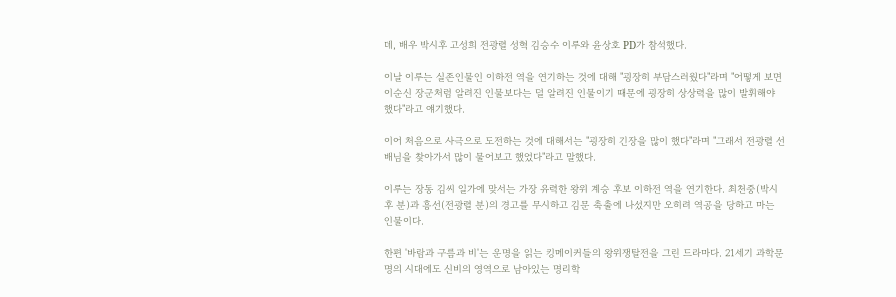데, 배우 박시후 고성희 전광렬 성혁 김승수 이루와 윤상호 PD가 참석했다.

이날 이루는 실존인물인 이하전 역을 연기하는 것에 대해 "굉장히 부담스러웠다"라며 "어떻게 보면 이순신 장군처럼 알려진 인물보다는 덜 알려진 인물이기 때문에 굉장히 상상력을 많이 발휘해야 했다"라고 얘기했다.

이어 처음으로 사극으로 도전하는 것에 대해서는 "굉장히 긴장을 많이 했다"라며 "그래서 전광렬 선배님을 찾아가서 많이 물어보고 했었다"라고 말했다.

이루는 장동 김씨 일가에 맞서는 가장 유력한 왕위 계승 후보 이하전 역을 연기한다. 최천중(박시후 분)과 흥선(전광렬 분)의 경고를 무시하고 김문 축출에 나섰지만 오히려 역공을 당하고 마는 인물이다.

한편 '바람과 구름과 비'는 운명을 읽는 킹메이커들의 왕위쟁탈전을 그린 드라마다. 21세기 과학문명의 시대에도 신비의 영역으로 남아있는 명리학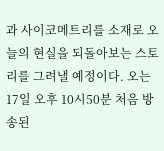과 사이코메트리를 소재로 오늘의 현실을 되돌아보는 스토리를 그려낼 예정이다. 오는 17일 오후 10시50분 처음 방송된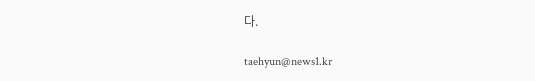다.

taehyun@news1.kr